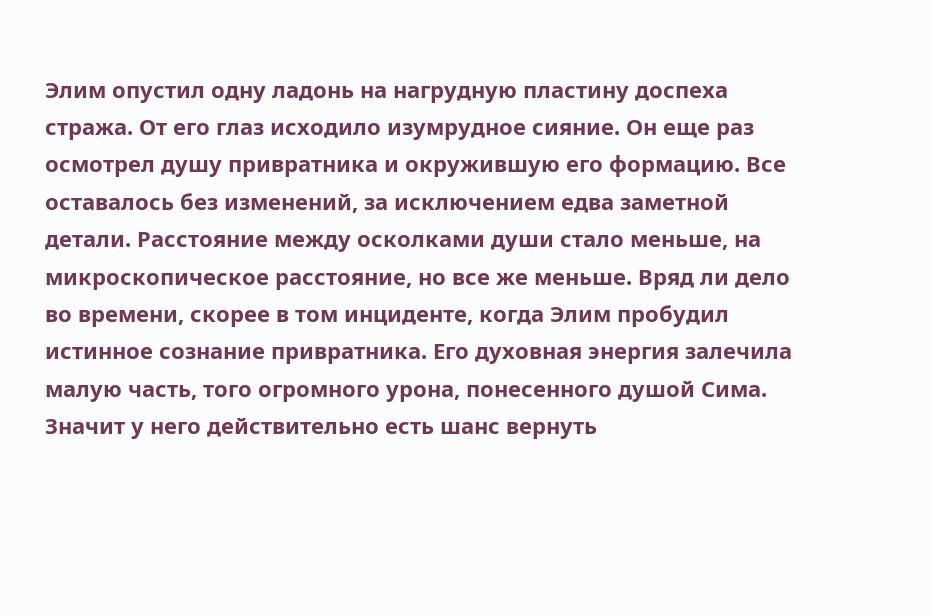Элим опустил одну ладонь на нагрудную пластину доспеха стража. От его глаз исходило изумрудное сияние. Он еще раз осмотрел душу привратника и окружившую его формацию. Все оставалось без изменений, за исключением едва заметной детали. Расстояние между осколками души стало меньше, на микроскопическое расстояние, но все же меньше. Вряд ли дело во времени, скорее в том инциденте, когда Элим пробудил истинное сознание привратника. Его духовная энергия залечила малую часть, того огромного урона, понесенного душой Сима.
Значит у него действительно есть шанс вернуть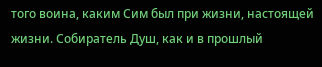того воина, каким Сим был при жизни, настоящей жизни. Собиратель Душ, как и в прошлый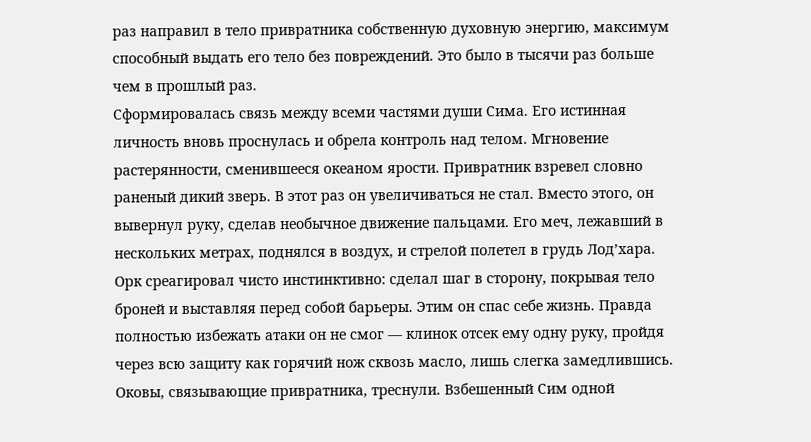раз направил в тело привратника собственную духовную энергию, максимум способный выдать его тело без повреждений. Это было в тысячи раз больше чем в прошлый раз.
Сформировалась связь между всеми частями души Сима. Его истинная личность вновь проснулась и обрела контроль над телом. Мгновение растерянности, сменившееся океаном ярости. Привратник взревел словно раненый дикий зверь. В этот раз он увеличиваться не стал. Вместо этого, он вывернул руку, сделав необычное движение пальцами. Его меч, лежавший в нескольких метрах, поднялся в воздух, и стрелой полетел в грудь Лод’хара.
Орк среагировал чисто инстинктивно: сделал шаг в сторону, покрывая тело броней и выставляя перед собой барьеры. Этим он спас себе жизнь. Правда полностью избежать атаки он не смог — клинок отсек ему одну руку, пройдя через всю защиту как горячий нож сквозь масло, лишь слегка замедлившись.
Оковы, связывающие привратника, треснули. Взбешенный Сим одной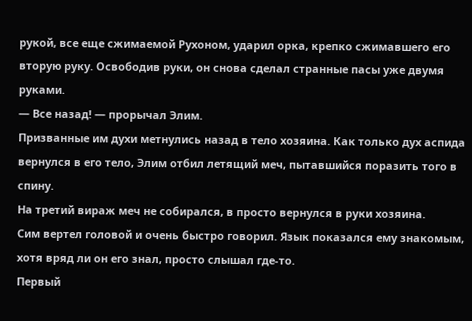рукой, все еще сжимаемой Рухоном, ударил орка, крепко сжимавшего его вторую руку. Освободив руки, он снова сделал странные пасы уже двумя руками.
— Все назад! — прорычал Элим.
Призванные им духи метнулись назад в тело хозяина. Как только дух аспида вернулся в его тело, Элим отбил летящий меч, пытавшийся поразить того в спину.
На третий вираж меч не собирался, в просто вернулся в руки хозяина.
Сим вертел головой и очень быстро говорил. Язык показался ему знакомым, хотя вряд ли он его знал, просто слышал где-то.
Первый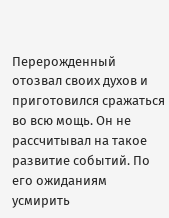Перерожденный отозвал своих духов и приготовился сражаться во всю мощь. Он не рассчитывал на такое развитие событий. По его ожиданиям усмирить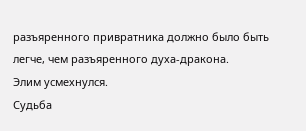разъяренного привратника должно было быть легче, чем разъяренного духа-дракона.
Элим усмехнулся.
Судьба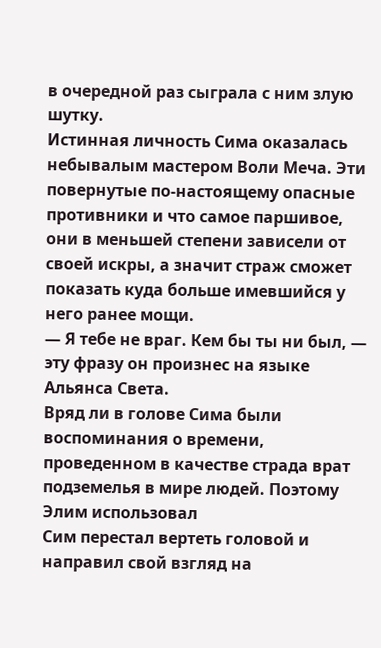в очередной раз сыграла с ним злую шутку.
Истинная личность Сима оказалась небывалым мастером Воли Меча. Эти повернутые по-настоящему опасные противники и что самое паршивое, они в меньшей степени зависели от своей искры, а значит страж сможет показать куда больше имевшийся у него ранее мощи.
— Я тебе не враг. Кем бы ты ни был, — эту фразу он произнес на языке Альянса Света.
Вряд ли в голове Сима были воспоминания о времени, проведенном в качестве страда врат подземелья в мире людей. Поэтому Элим использовал
Сим перестал вертеть головой и направил свой взгляд на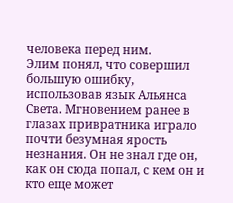человека перед ним.
Элим понял, что совершил большую ошибку, использовав язык Альянса Света. Мгновением ранее в глазах привратника играло почти безумная ярость незнания. Он не знал где он, как он сюда попал, с кем он и кто еще может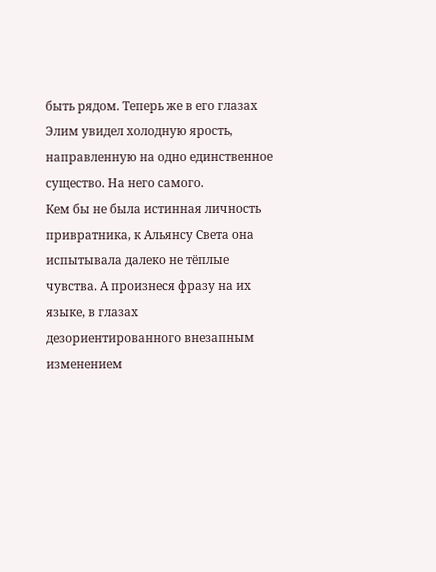быть рядом. Теперь же в его глазах Элим увидел холодную ярость, направленную на одно единственное существо. На него самого.
Кем бы не была истинная личность привратника, к Альянсу Света она испытывала далеко не тёплые чувства. А произнеся фразу на их языке, в глазах дезориентированного внезапным изменением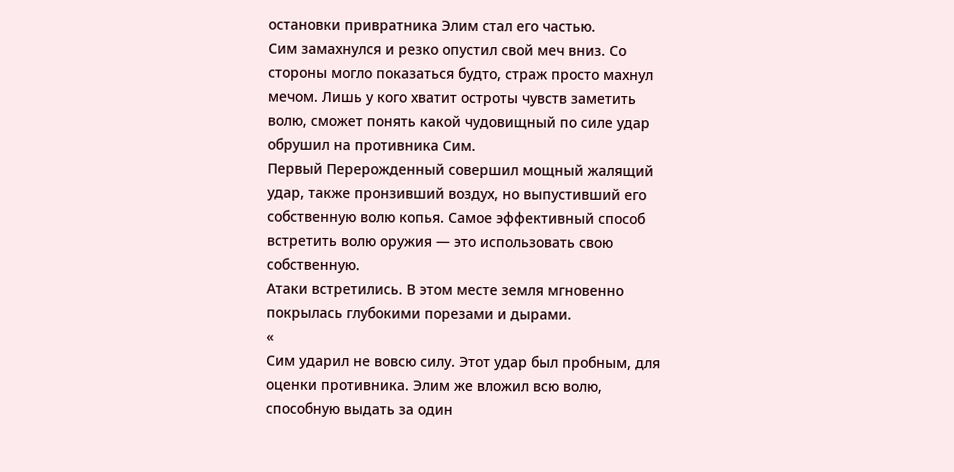остановки привратника Элим стал его частью.
Сим замахнулся и резко опустил свой меч вниз. Со стороны могло показаться будто, страж просто махнул мечом. Лишь у кого хватит остроты чувств заметить волю, сможет понять какой чудовищный по силе удар обрушил на противника Сим.
Первый Перерожденный совершил мощный жалящий удар, также пронзивший воздух, но выпустивший его собственную волю копья. Самое эффективный способ встретить волю оружия — это использовать свою собственную.
Атаки встретились. В этом месте земля мгновенно покрылась глубокими порезами и дырами.
«
Сим ударил не вовсю силу. Этот удар был пробным, для оценки противника. Элим же вложил всю волю, способную выдать за один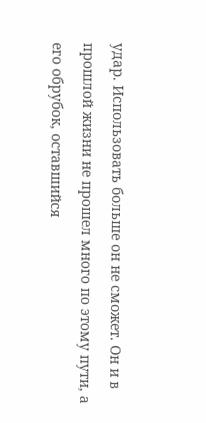удар. Использовать больше он не сможет. Он и в прошлой жизни не прошел много по этому пути, а его обрубок, оставшийся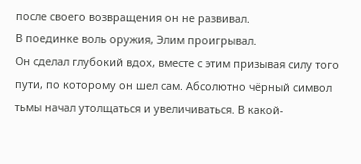после своего возвращения он не развивал.
В поединке воль оружия, Элим проигрывал.
Он сделал глубокий вдох, вместе с этим призывая силу того пути, по которому он шел сам. Абсолютно чёрный символ тьмы начал утолщаться и увеличиваться. В какой-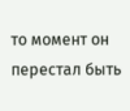то момент он перестал быть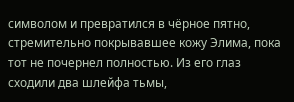символом и превратился в чёрное пятно, стремительно покрывавшее кожу Элима, пока тот не почернел полностью. Из его глаз сходили два шлейфа тьмы,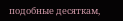подобные десяткам,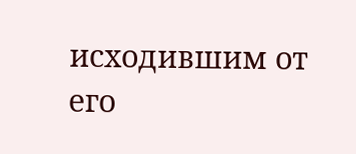исходившим от его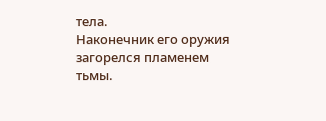тела.
Наконечник его оружия загорелся пламенем тьмы.